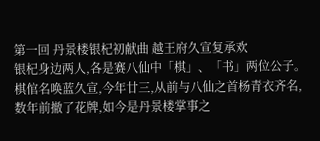第一回 丹景楼银杞初献曲 越王府久宣复承欢
银杞身边两人,各是赛八仙中「棋」、「书」两位公子。棋倌名唤蓝久宣,今年廿三,从前与八仙之首杨青衣齐名,数年前撤了花牌,如今是丹景楼掌事之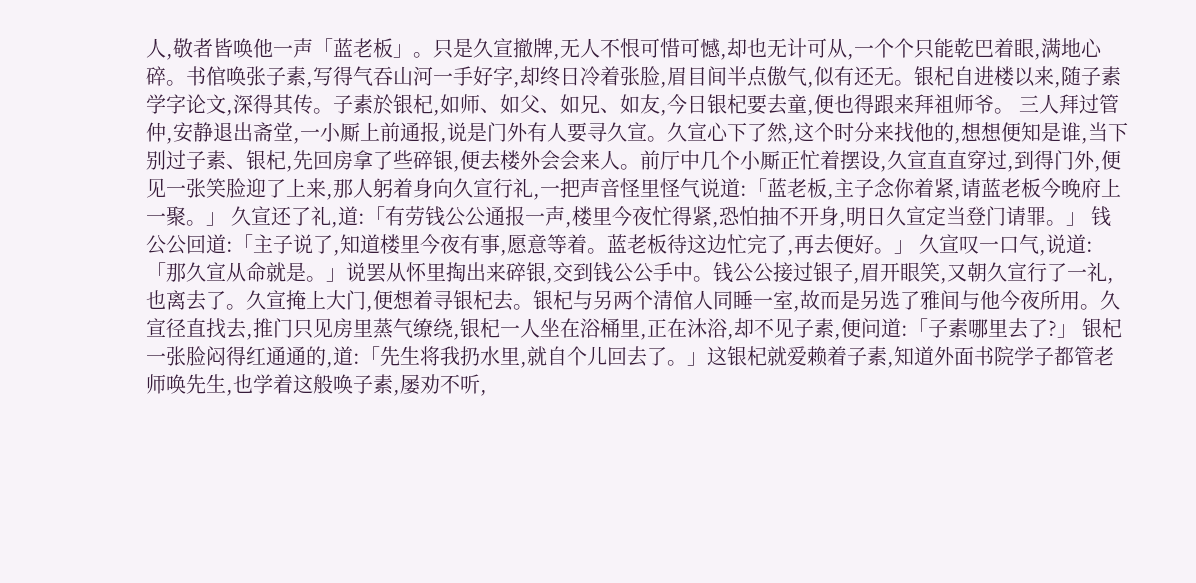人,敬者皆唤他一声「蓝老板」。只是久宣撤牌,无人不恨可惜可憾,却也无计可从,一个个只能乾巴着眼,满地心碎。书倌唤张子素,写得气吞山河一手好字,却终日冷着张脸,眉目间半点傲气,似有还无。银杞自进楼以来,随子素学字论文,深得其传。子素於银杞,如师、如父、如兄、如友,今日银杞要去童,便也得跟来拜祖师爷。 三人拜过管仲,安静退出斋堂,一小厮上前通报,说是门外有人要寻久宣。久宣心下了然,这个时分来找他的,想想便知是谁,当下别过子素、银杞,先回房拿了些碎银,便去楼外会会来人。前厅中几个小厮正忙着摆设,久宣直直穿过,到得门外,便见一张笑脸迎了上来,那人躬着身向久宣行礼,一把声音怪里怪气说道:「蓝老板,主子念你着紧,请蓝老板今晚府上一聚。」 久宣还了礼,道:「有劳钱公公通报一声,楼里今夜忙得紧,恐怕抽不开身,明日久宣定当登门请罪。」 钱公公回道:「主子说了,知道楼里今夜有事,愿意等着。蓝老板待这边忙完了,再去便好。」 久宣叹一口气,说道:「那久宣从命就是。」说罢从怀里掏出来碎银,交到钱公公手中。钱公公接过银子,眉开眼笑,又朝久宣行了一礼,也离去了。久宣掩上大门,便想着寻银杞去。银杞与另两个清倌人同睡一室,故而是另选了雅间与他今夜所用。久宣径直找去,推门只见房里蒸气缭绕,银杞一人坐在浴桶里,正在沐浴,却不见子素,便问道:「子素哪里去了?」 银杞一张脸闷得红通通的,道:「先生将我扔水里,就自个儿回去了。」这银杞就爱赖着子素,知道外面书院学子都管老师唤先生,也学着这般唤子素,屡劝不听,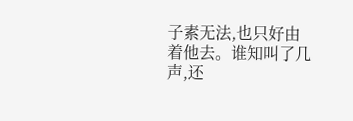子素无法,也只好由着他去。谁知叫了几声,还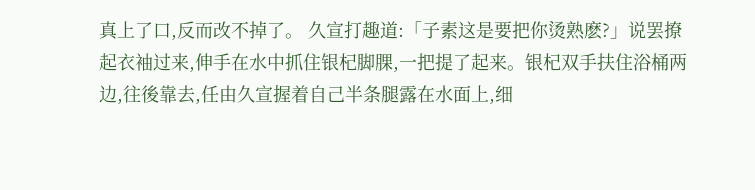真上了口,反而改不掉了。 久宣打趣道:「子素这是要把你烫熟麽?」说罢撩起衣袖过来,伸手在水中抓住银杞脚腂,一把提了起来。银杞双手扶住浴桶两边,往後靠去,任由久宣握着自己半条腿露在水面上,细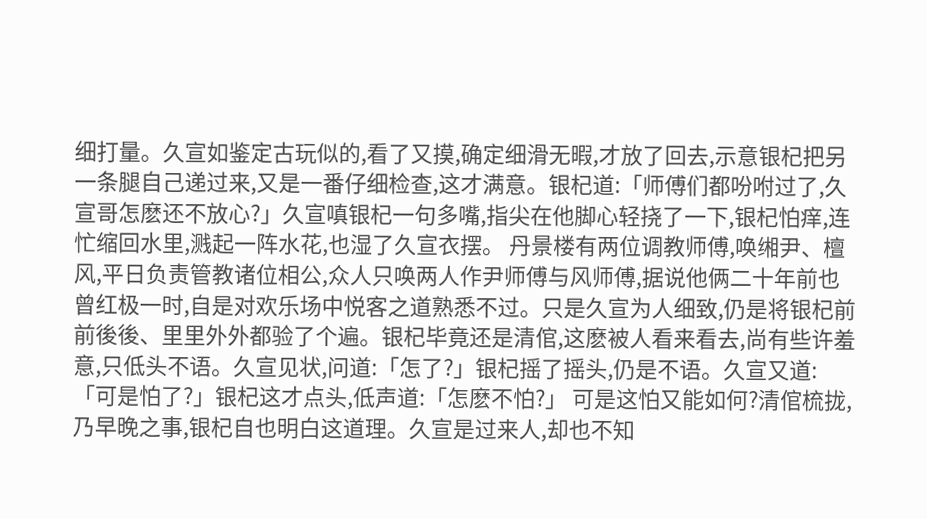细打量。久宣如鉴定古玩似的,看了又摸,确定细滑无暇,才放了回去,示意银杞把另一条腿自己递过来,又是一番仔细检查,这才满意。银杞道:「师傅们都吩咐过了,久宣哥怎麽还不放心?」久宣嗔银杞一句多嘴,指尖在他脚心轻挠了一下,银杞怕痒,连忙缩回水里,溅起一阵水花,也湿了久宣衣摆。 丹景楼有两位调教师傅,唤缃尹、檀风,平日负责管教诸位相公,众人只唤两人作尹师傅与风师傅,据说他俩二十年前也曾红极一时,自是对欢乐场中悦客之道熟悉不过。只是久宣为人细致,仍是将银杞前前後後、里里外外都验了个遍。银杞毕竟还是清倌,这麽被人看来看去,尚有些许羞意,只低头不语。久宣见状,问道:「怎了?」银杞摇了摇头,仍是不语。久宣又道:「可是怕了?」银杞这才点头,低声道:「怎麽不怕?」 可是这怕又能如何?清倌梳拢,乃早晚之事,银杞自也明白这道理。久宣是过来人,却也不知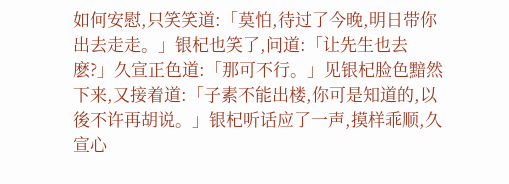如何安慰,只笑笑道:「莫怕,待过了今晚,明日带你出去走走。」银杞也笑了,问道:「让先生也去麽?」久宣正色道:「那可不行。」见银杞脸色黯然下来,又接着道:「子素不能出楼,你可是知道的,以後不许再胡说。」银杞听话应了一声,摸样乖顺,久宣心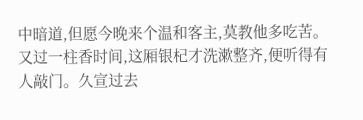中暗道,但愿今晚来个温和客主,莫教他多吃苦。 又过一柱香时间,这厢银杞才洗漱整齐,便听得有人敲门。久宣过去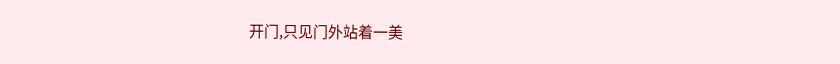开门,只见门外站着一美